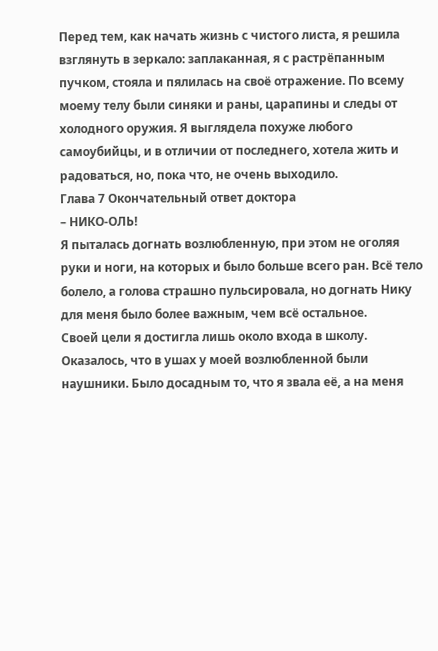Перед тем, как начать жизнь с чистого листа, я решила взглянуть в зеркало: заплаканная, я с растрёпанным пучком, стояла и пялилась на своё отражение. По всему моему телу были синяки и раны, царапины и следы от холодного оружия. Я выглядела похуже любого самоубийцы, и в отличии от последнего, хотела жить и радоваться, но, пока что, не очень выходило.
Глава 7 Окончательный ответ доктора
– НИКО-ОЛЬ!
Я пыталась догнать возлюбленную, при этом не оголяя руки и ноги, на которых и было больше всего ран. Всё тело болело, а голова страшно пульсировала, но догнать Нику для меня было более важным, чем всё остальное.
Своей цели я достигла лишь около входа в школу. Оказалось, что в ушах у моей возлюбленной были наушники. Было досадным то, что я звала её, а на меня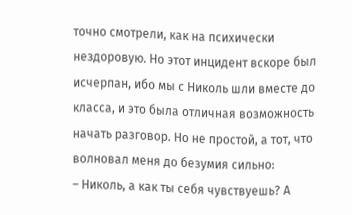точно смотрели, как на психически нездоровую. Но этот инцидент вскоре был исчерпан, ибо мы с Николь шли вместе до класса, и это была отличная возможность начать разговор. Но не простой, а тот, что волновал меня до безумия сильно:
– Николь, а как ты себя чувствуешь? А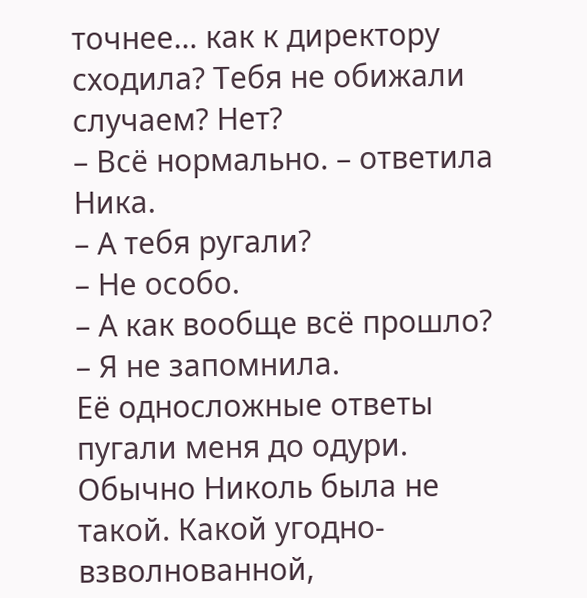точнее… как к директору сходила? Тебя не обижали случаем? Нет?
– Всё нормально. – ответила Ника.
– А тебя ругали?
– Не особо.
– А как вообще всё прошло?
– Я не запомнила.
Её односложные ответы пугали меня до одури.
Обычно Николь была не такой. Какой угодно- взволнованной,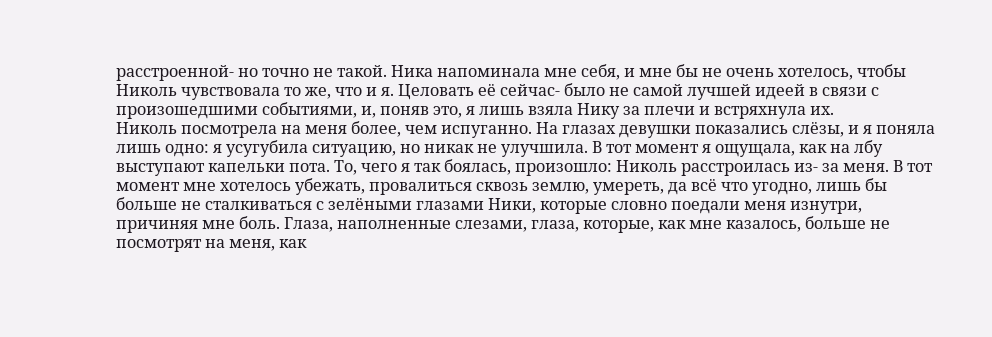расстроенной- но точно не такой. Ника напоминала мне себя, и мне бы не очень хотелось, чтобы Николь чувствовала то же, что и я. Целовать её сейчас- было не самой лучшей идеей в связи с произошедшими событиями, и, поняв это, я лишь взяла Нику за плечи и встряхнула их.
Николь посмотрела на меня более, чем испуганно. На глазах девушки показались слёзы, и я поняла лишь одно: я усугубила ситуацию, но никак не улучшила. В тот момент я ощущала, как на лбу выступают капельки пота. То, чего я так боялась, произошло: Николь расстроилась из- за меня. В тот момент мне хотелось убежать, провалиться сквозь землю, умереть, да всё что угодно, лишь бы больше не сталкиваться с зелёными глазами Ники, которые словно поедали меня изнутри, причиняя мне боль. Глаза, наполненные слезами, глаза, которые, как мне казалось, больше не посмотрят на меня, как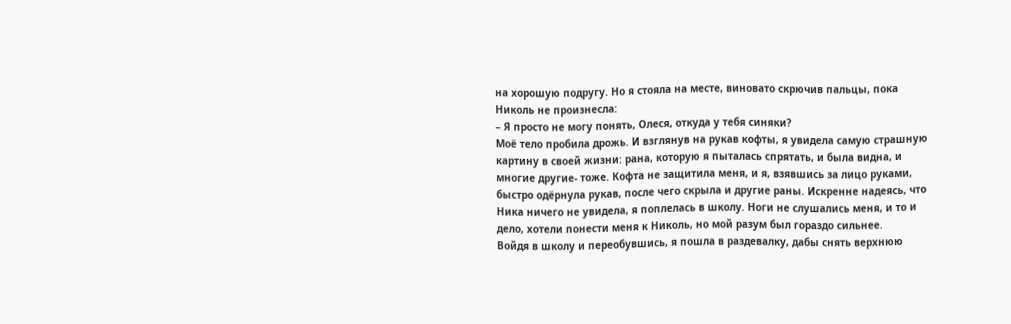на хорошую подругу. Но я стояла на месте, виновато скрючив пальцы, пока Николь не произнесла:
– Я просто не могу понять, Олеся, откуда у тебя синяки?
Моё тело пробила дрожь. И взглянув на рукав кофты, я увидела самую страшную картину в своей жизни: рана, которую я пыталась спрятать, и была видна, и многие другие- тоже. Кофта не защитила меня, и я, взявшись за лицо руками, быстро одёрнула рукав, после чего скрыла и другие раны. Искренне надеясь, что Ника ничего не увидела, я поплелась в школу. Ноги не слушались меня, и то и дело, хотели понести меня к Николь, но мой разум был гораздо сильнее.
Войдя в школу и переобувшись, я пошла в раздевалку, дабы снять верхнюю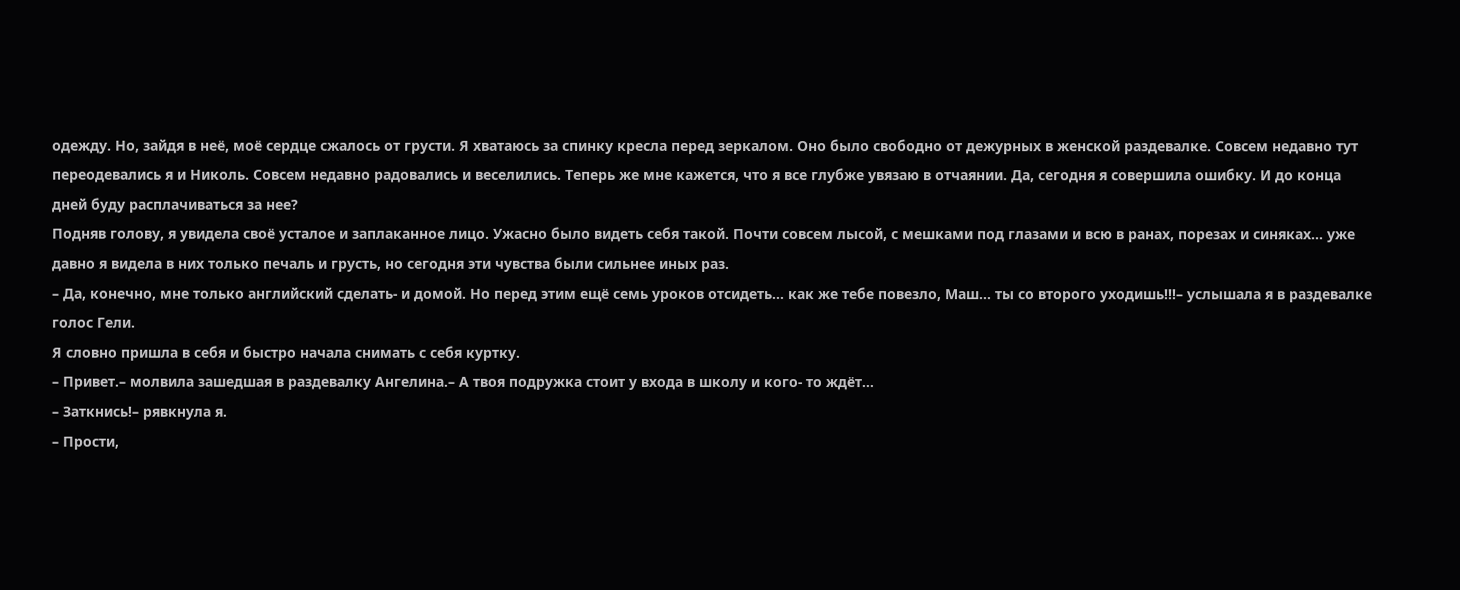одежду. Но, зайдя в неё, моё сердце сжалось от грусти. Я хватаюсь за спинку кресла перед зеркалом. Оно было свободно от дежурных в женской раздевалке. Совсем недавно тут переодевались я и Николь. Совсем недавно радовались и веселились. Теперь же мне кажется, что я все глубже увязаю в отчаянии. Да, сегодня я совершила ошибку. И до конца дней буду расплачиваться за нее?
Подняв голову, я увидела своё усталое и заплаканное лицо. Ужасно было видеть себя такой. Почти совсем лысой, с мешками под глазами и всю в ранах, порезах и синяках… уже давно я видела в них только печаль и грусть, но сегодня эти чувства были сильнее иных раз.
– Да, конечно, мне только английский сделать- и домой. Но перед этим ещё семь уроков отсидеть… как же тебе повезло, Маш… ты со второго уходишь!!!– услышала я в раздевалке голос Гели.
Я словно пришла в себя и быстро начала снимать с себя куртку.
– Привет.– молвила зашедшая в раздевалку Ангелина.– А твоя подружка стоит у входа в школу и кого- то ждёт…
– Заткнись!– рявкнула я.
– Прости,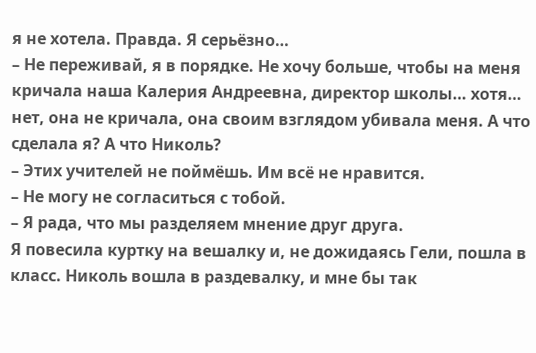я не хотела. Правда. Я серьёзно…
– Не переживай, я в порядке. Не хочу больше, чтобы на меня кричала наша Калерия Андреевна, директор школы… хотя… нет, она не кричала, она своим взглядом убивала меня. А что сделала я? А что Николь?
– Этих учителей не поймёшь. Им всё не нравится.
– Не могу не согласиться с тобой.
– Я рада, что мы разделяем мнение друг друга.
Я повесила куртку на вешалку и, не дожидаясь Гели, пошла в класс. Николь вошла в раздевалку, и мне бы так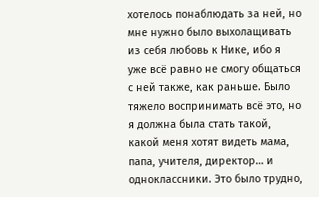хотелось понаблюдать за ней, но мне нужно было выхолащивать из себя любовь к Нике, ибо я уже всё равно не смогу общаться с ней также, как раньше. Было тяжело воспринимать всё это, но я должна была стать такой, какой меня хотят видеть мама, папа, учителя, директор… и одноклассники. Это было трудно,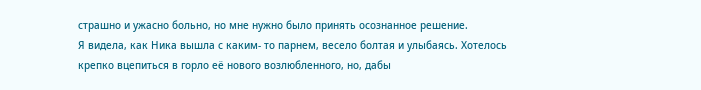страшно и ужасно больно, но мне нужно было принять осознанное решение.
Я видела, как Ника вышла с каким- то парнем, весело болтая и улыбаясь. Хотелось крепко вцепиться в горло её нового возлюбленного, но, дабы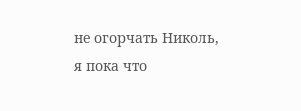не огорчать Николь, я пока что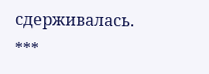сдерживалась.
***